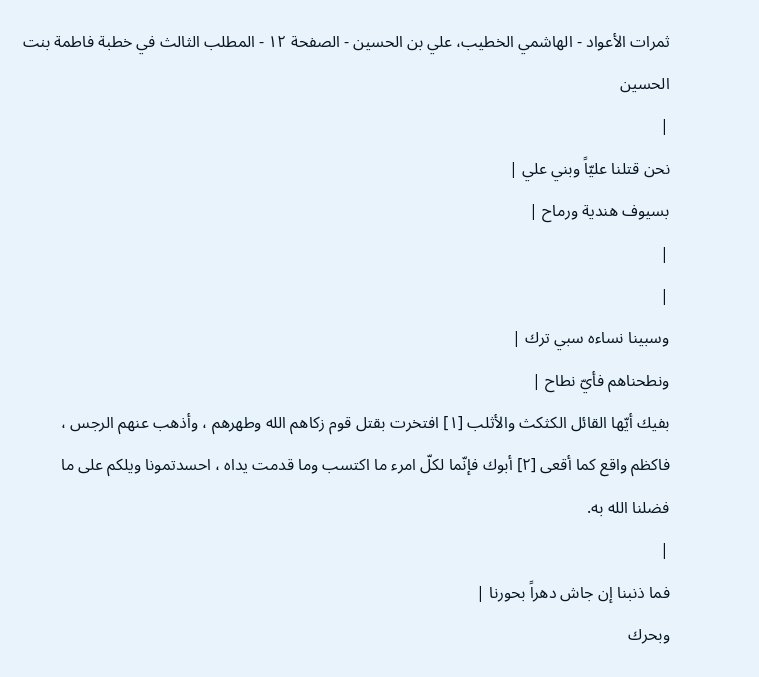ثمرات الأعواد - الهاشمي الخطيب، علي بن الحسين - الصفحة ١٢ - المطلب الثالث في خطبة فاطمة بنت الحسين
|
نحن قتلنا عليّاً وبني علي |
بسيوف هندية ورماح |
|
|
وسبينا نساءه سبي ترك |
ونطحناهم فأيّ نطاح |
بفيك أيّها القائل الكثكث والأثلب [١] افتخرت بقتل قوم زكاهم الله وطهرهم ، وأذهب عنهم الرجس ، فاكظم واقع كما أقعى [٢] أبوك فإنّما لكلّ امرء ما اكتسب وما قدمت يداه ، احسدتمونا ويلكم على ما فضلنا الله به.
|
فما ذنبنا إن جاش دهراً بحورنا |
وبحرك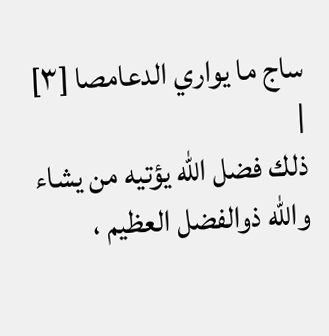ساج ما يواري الدعامصا [٣] |
ذلك فضل الله يؤتيه من يشاء والله ذوالفضل العظيم ،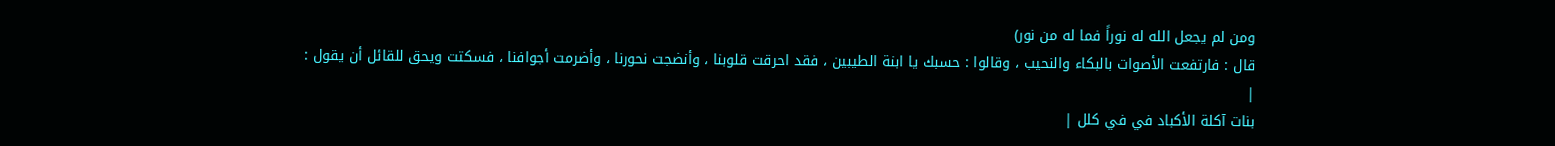ومن لم يجعل الله له نوراً فما له من نور)
قال : فارتفعت الأصوات بالبكاء والنحيب ، وقالوا : حسبك يا ابنة الطيبين ، فقد احرقت قلوبنا ، وأنضجت نحورنا ، وأضرمت أجوافنا ، فسكتت ويحق للقائل أن يقول :
|
بنات آكلة الأكباد في في كلل |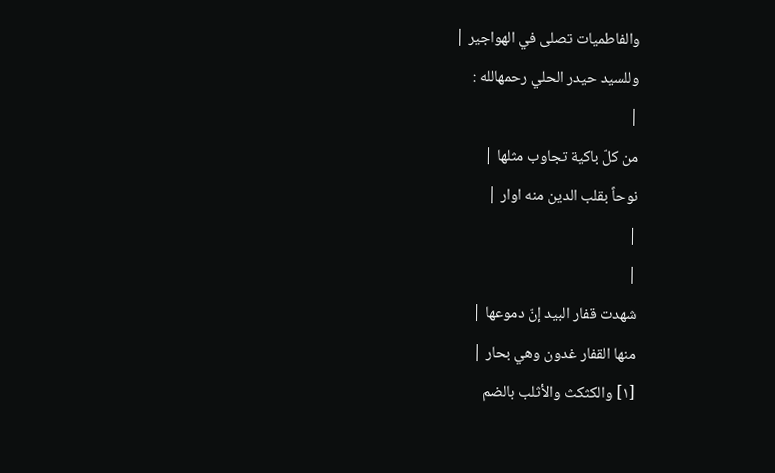والفاطميات تصلى في الهواجير |
وللسيد حيدر الحلي رحمهالله :
|
من كلّ باكية تجاوب مثلها |
نوحاً بقلب الدين منه اوار |
|
|
شهدت قفار البيد إنّ دموعها |
منها القفار غدون وهي بحار |
[١] والكثكث والأثلب بالضم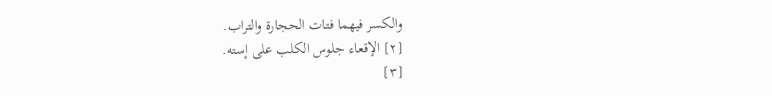والكسر فيهما فتات الحجارة والتراب.
[٢] الإقعاء جلوس الكلب على إسته.
[٣]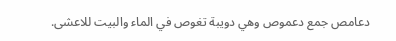دعامص جمع دعموص وهي دويبة تغوص في الماء والبيت للاعشى.